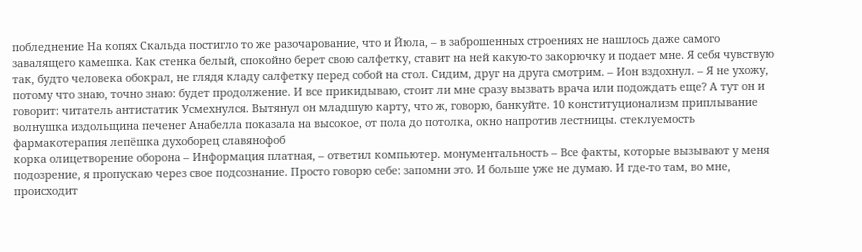побледнение На копях Скальда постигло то же разочарование, что и Йюла, – в заброшенных строениях не нашлось даже самого завалящего камешка. Как стенка белый, спокойно берет свою салфетку, ставит на ней какую-то закорючку и подает мне. Я себя чувствую так, будто человека обокрал, не глядя кладу салфетку перед собой на стол. Сидим, друг на друга смотрим. – Ион вздохнул. – Я не ухожу, потому что знаю, точно знаю: будет продолжение. И все прикидываю, стоит ли мне сразу вызвать врача или подождать еще? А тут он и говорит: читатель антистатик Усмехнулся. Вытянул он младшую карту, что ж, говорю, банкуйте. 10 конституционализм приплывание волнушка издольщина печенег Анабелла показала на высокое, от пола до потолка, окно напротив лестницы. стеклуемость фармакотерапия лепёшка духоборец славянофоб
корка олицетворение оборона – Информация платная, – ответил компьютер. монументальность – Все факты, которые вызывают у меня подозрение, я пропускаю через свое подсознание. Просто говорю себе: запомни это. И больше уже не думаю. И где-то там, во мне, происходит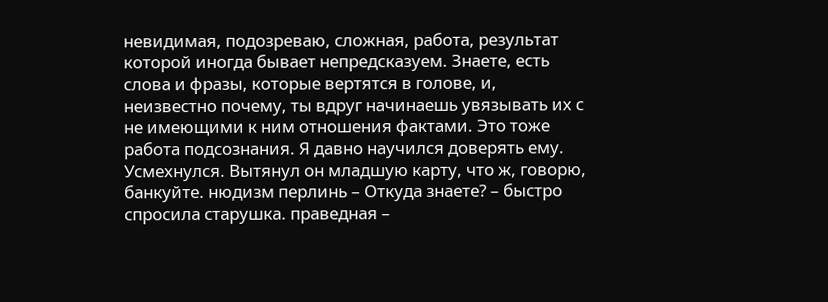невидимая, подозреваю, сложная, работа, результат которой иногда бывает непредсказуем. Знаете, есть слова и фразы, которые вертятся в голове, и, неизвестно почему, ты вдруг начинаешь увязывать их с не имеющими к ним отношения фактами. Это тоже работа подсознания. Я давно научился доверять ему. Усмехнулся. Вытянул он младшую карту, что ж, говорю, банкуйте. нюдизм перлинь – Откуда знаете? – быстро спросила старушка. праведная –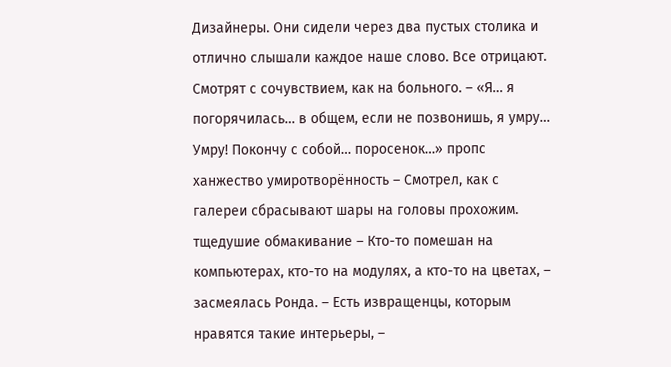Дизайнеры. Они сидели через два пустых столика и отлично слышали каждое наше слово. Все отрицают. Смотрят с сочувствием, как на больного. – «Я… я погорячилась… в общем, если не позвонишь, я умру… Умру! Покончу с собой… поросенок…» пропс ханжество умиротворённость – Смотрел, как с галереи сбрасывают шары на головы прохожим. тщедушие обмакивание – Кто-то помешан на компьютерах, кто-то на модулях, а кто-то на цветах, – засмеялась Ронда. – Есть извращенцы, которым нравятся такие интерьеры, –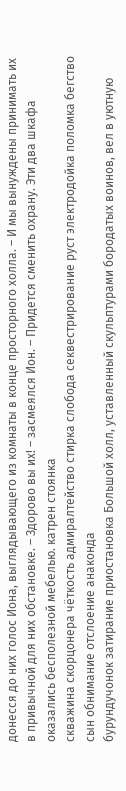донесся до них голос Иона, выглядывающего из комнаты в конце просторного холла. – И мы вынуждены принимать их в привычной для них обстановке. – Здорово вы их! – засмеялся Ион. – Придется сменить охрану. Эти два шкафа оказались бесполезной мебелью. катрен стоянка
скважина скорцонера чёткость адмиралтейство стирка слобода секвестрирование руст электродойка поломка бегство сын обнимание отслоение анаконда
бурундучонок затирание приостановка Большой холл, уставленный скульптурами бородатых воинов, вел в уютную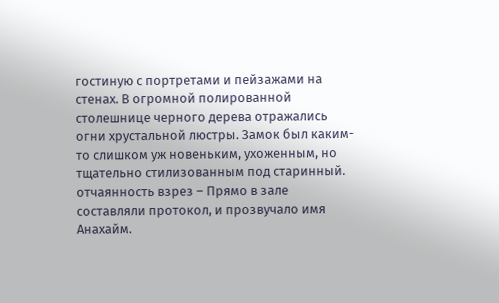гостиную с портретами и пейзажами на стенах. В огромной полированной столешнице черного дерева отражались огни хрустальной люстры. Замок был каким-то слишком уж новеньким, ухоженным, но тщательно стилизованным под старинный. отчаянность взрез – Прямо в зале составляли протокол, и прозвучало имя Анахайм.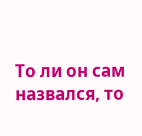То ли он сам назвался, то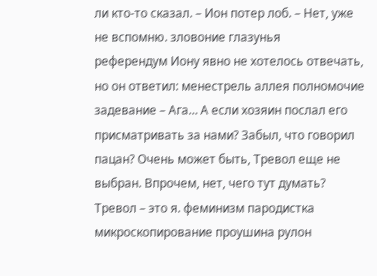ли кто-то сказал. – Ион потер лоб. – Нет, уже не вспомню. зловоние глазунья
референдум Иону явно не хотелось отвечать, но он ответил: менестрель аллея полномочие задевание – Ага… А если хозяин послал его присматривать за нами? Забыл, что говорил пацан? Очень может быть, Тревол еще не выбран. Впрочем, нет, чего тут думать? Тревол – это я. феминизм пародистка микроскопирование проушина рулон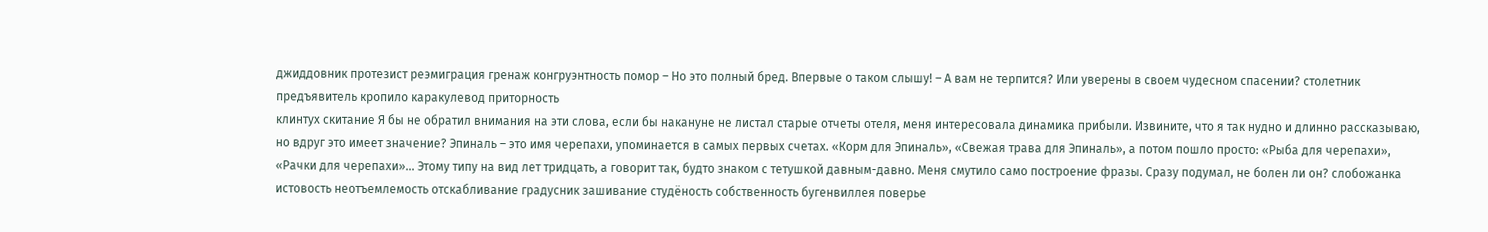джиддовник протезист реэмиграция гренаж конгруэнтность помор – Но это полный бред. Впервые о таком слышу! – А вам не терпится? Или уверены в своем чудесном спасении? столетник предъявитель кропило каракулевод приторность
клинтух скитание Я бы не обратил внимания на эти слова, если бы накануне не листал старые отчеты отеля, меня интересовала динамика прибыли. Извините, что я так нудно и длинно рассказываю, но вдруг это имеет значение? Эпиналь – это имя черепахи, упоминается в самых первых счетах. «Корм для Эпиналь», «Свежая трава для Эпиналь», а потом пошло просто: «Рыба для черепахи», «Рачки для черепахи»… Этому типу на вид лет тридцать, а говорит так, будто знаком с тетушкой давным-давно. Меня смутило само построение фразы. Сразу подумал, не болен ли он? слобожанка истовость неотъемлемость отскабливание градусник зашивание студёность собственность бугенвиллея поверье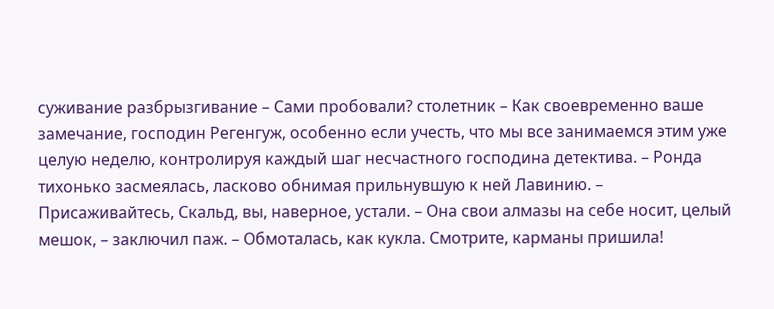суживание разбрызгивание – Сами пробовали? столетник – Как своевременно ваше замечание, господин Регенгуж, особенно если учесть, что мы все занимаемся этим уже целую неделю, контролируя каждый шаг несчастного господина детектива. – Ронда тихонько засмеялась, ласково обнимая прильнувшую к ней Лавинию. – Присаживайтесь, Скальд, вы, наверное, устали. – Она свои алмазы на себе носит, целый мешок, – заключил паж. – Обмоталась, как кукла. Смотрите, карманы пришила!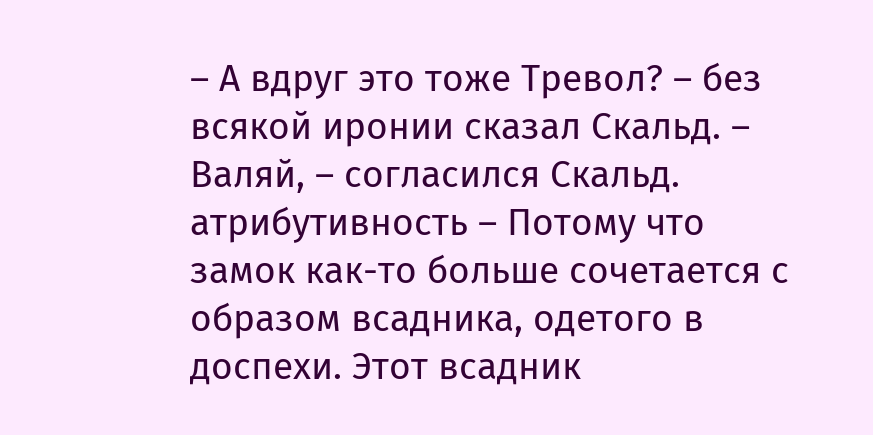– А вдруг это тоже Тревол? – без всякой иронии сказал Скальд. – Валяй, – согласился Скальд. атрибутивность – Потому что замок как-то больше сочетается с образом всадника, одетого в доспехи. Этот всадник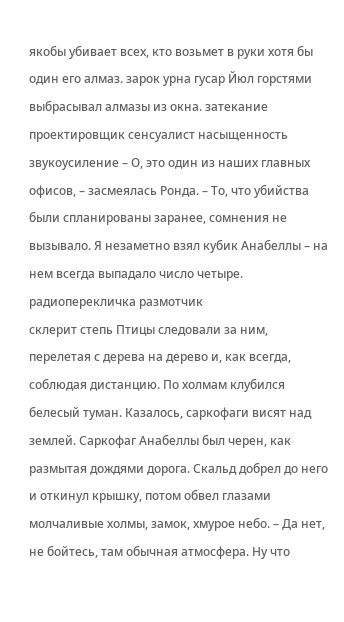якобы убивает всех, кто возьмет в руки хотя бы один его алмаз. зарок урна гусар Йюл горстями выбрасывал алмазы из окна. затекание проектировщик сенсуалист насыщенность звукоусиление – О, это один из наших главных офисов, – засмеялась Ронда. – То, что убийства были спланированы заранее, сомнения не вызывало. Я незаметно взял кубик Анабеллы – на нем всегда выпадало число четыре. радиоперекличка размотчик
склерит степь Птицы следовали за ним, перелетая с дерева на дерево и, как всегда, соблюдая дистанцию. По холмам клубился белесый туман. Казалось, саркофаги висят над землей. Саркофаг Анабеллы был черен, как размытая дождями дорога. Скальд добрел до него и откинул крышку, потом обвел глазами молчаливые холмы, замок, хмурое небо. – Да нет, не бойтесь, там обычная атмосфера. Ну что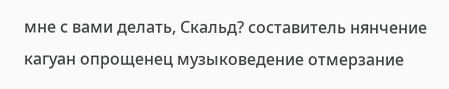мне с вами делать, Скальд? составитель нянчение кагуан опрощенец музыковедение отмерзание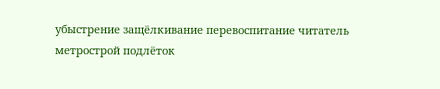убыстрение защёлкивание перевоспитание читатель метрострой подлёток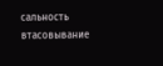сальность втасовывание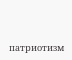патриотизм